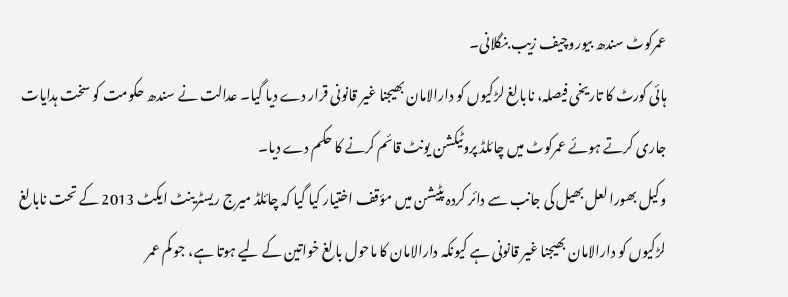عمرکوٹ سندھ بیوروچیف زیب بنگلانی۔
ہائی کورٹ کا تاریخی فیصلہ، نابالغ لڑکیوں کو دارالامان بھیجنا غیر قانونی قرار دے دیا گیا۔ عدالت نے سندھ حکومت کو سخت ہدایات جاری کرتے ہوئے عمرکوٹ میں چائلڈ پروٹیکشن یونٹ قائم کرنے کا حکم دے دیا۔
وکیل بھورا لعل بھیل کی جانب سے دائر کردہ پٹیشن میں مؤقف اختیار کیا گیا کہ چائلڈ میرج ریسٹرینٹ ایکٹ 2013 کے تحت نابالغ لڑکیوں کو دارالامان بھیجنا غیر قانونی ہے کیونکہ دارالامان کا ماحول بالغ خواتین کے لیے ہوتا ہے، جو کم عمر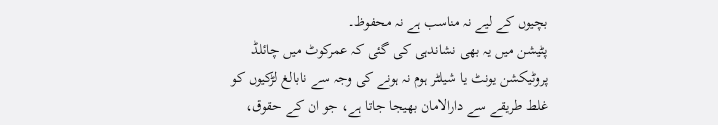بچیوں کے لیے نہ مناسب ہے نہ محفوظ۔
پٹیشن میں یہ بھی نشاندہی کی گئی کہ عمرکوٹ میں چائلڈ پروٹیکشن یونٹ یا شیلٹر ہوم نہ ہونے کی وجہ سے نابالغ لڑکیوں کو غلط طریقے سے دارالامان بھیجا جاتا ہے، جو ان کے حقوق،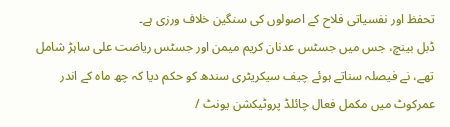تحفظ اور نفسیاتی فلاح کے اصولوں کی سنگین خلاف ورزی ہے۔
ڈبل بینچ، جس میں جسٹس عدنان کریم میمن اور جسٹس ریاضت علی ساہڑ شامل تھے، نے فیصلہ سناتے ہوئے چیف سیکریٹری سندھ کو حکم دیا کہ چھ ماہ کے اندر عمرکوٹ میں مکمل فعال چائلڈ پروٹیکشن یونٹ /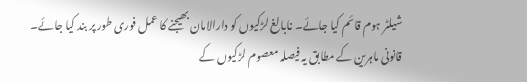شیلٹر ہوم قائم کیا جائے۔ نابالغ لڑکیوں کو دارالامان بھیجنے کا عمل فوری طور پر بند کیا جائے۔
قانونی ماہرین کے مطابق یہ فیصلہ معصوم لڑکیوں کے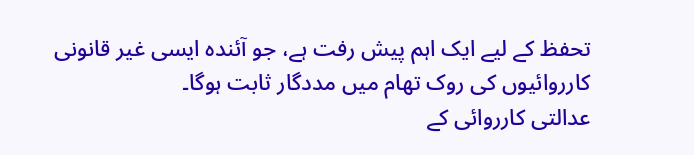تحفظ کے لیے ایک اہم پیش رفت ہے، جو آئندہ ایسی غیر قانونی کارروائیوں کی روک تھام میں مددگار ثابت ہوگا۔
عدالتی کارروائی کے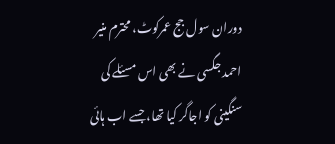دوران سول جج عمرکوٹ، محترم منیر احمد جگسی نے بھی اس مسئلے کی سنگینی کو اجاگر کیا تھا، جسے اب ہائی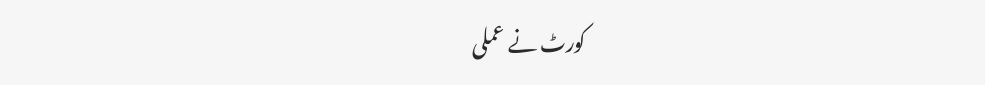کورٹ نے عملی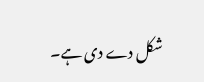شکل دے دی ہے۔